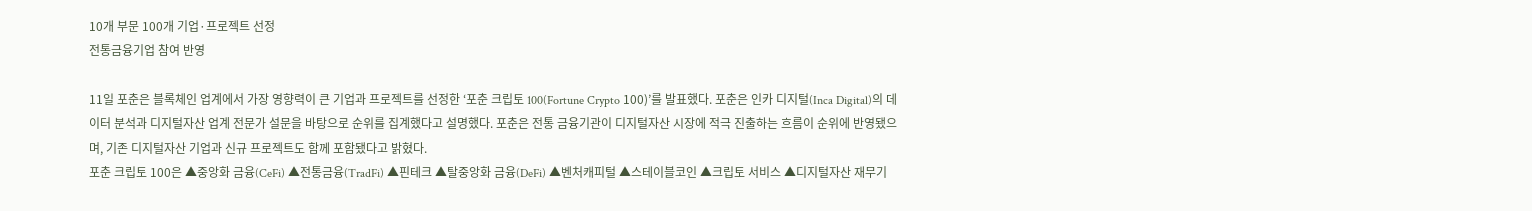10개 부문 100개 기업·프로젝트 선정
전통금융기업 참여 반영

11일 포춘은 블록체인 업계에서 가장 영향력이 큰 기업과 프로젝트를 선정한 ‘포춘 크립토 100(Fortune Crypto 100)’를 발표했다. 포춘은 인카 디지털(Inca Digital)의 데이터 분석과 디지털자산 업계 전문가 설문을 바탕으로 순위를 집계했다고 설명했다. 포춘은 전통 금융기관이 디지털자산 시장에 적극 진출하는 흐름이 순위에 반영됐으며, 기존 디지털자산 기업과 신규 프로젝트도 함께 포함됐다고 밝혔다.
포춘 크립토 100은 ▲중앙화 금융(CeFi) ▲전통금융(TradFi) ▲핀테크 ▲탈중앙화 금융(DeFi) ▲벤처캐피털 ▲스테이블코인 ▲크립토 서비스 ▲디지털자산 재무기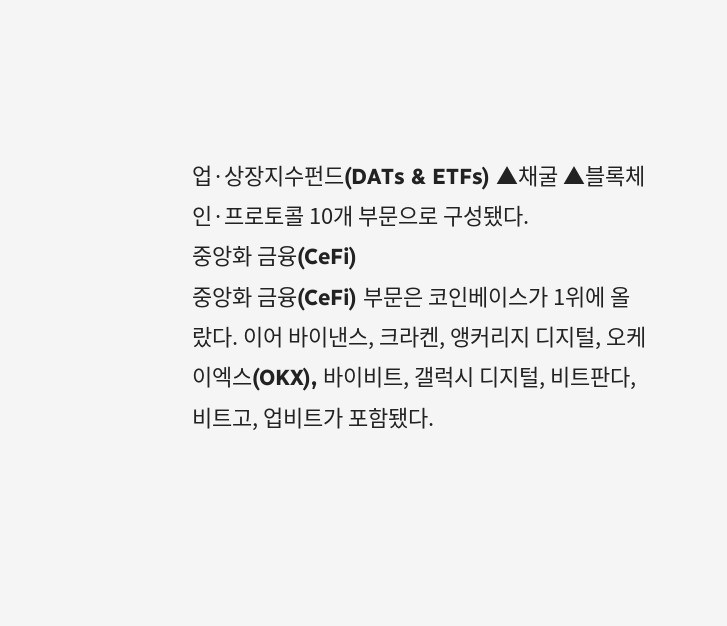업·상장지수펀드(DATs & ETFs) ▲채굴 ▲블록체인·프로토콜 10개 부문으로 구성됐다.
중앙화 금융(CeFi)
중앙화 금융(CeFi) 부문은 코인베이스가 1위에 올랐다. 이어 바이낸스, 크라켄, 앵커리지 디지털, 오케이엑스(OKX), 바이비트, 갤럭시 디지털, 비트판다, 비트고, 업비트가 포함됐다.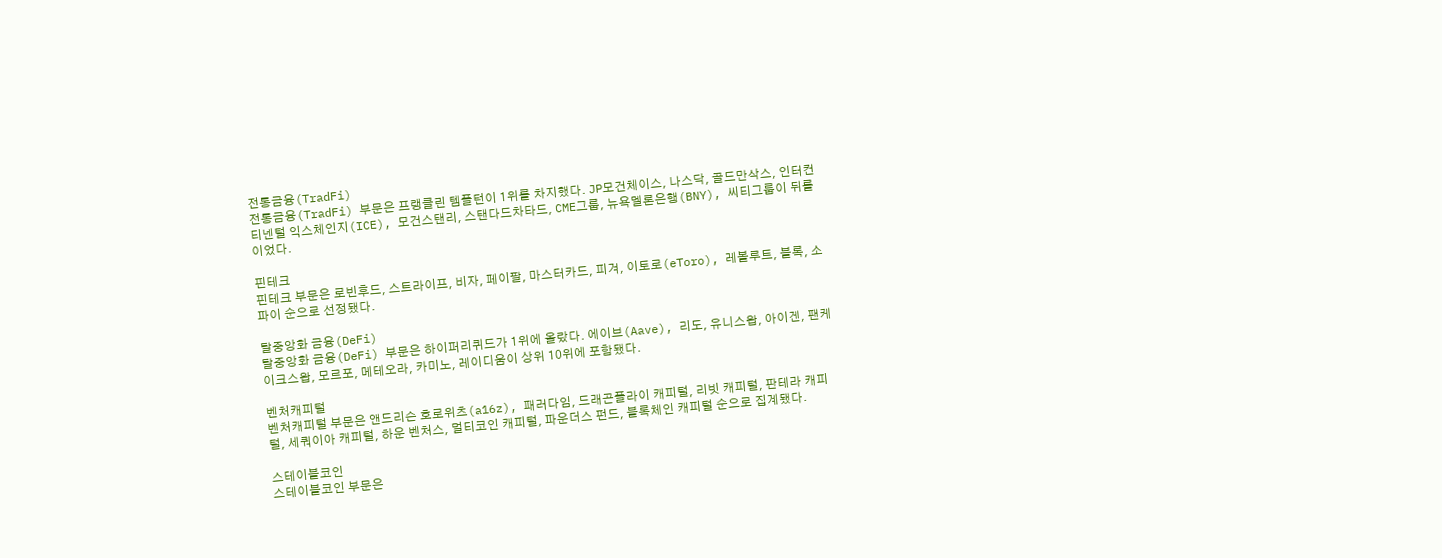전통금융(TradFi)
전통금융(TradFi) 부문은 프랭클린 템플턴이 1위를 차지했다. JP모건체이스, 나스닥, 골드만삭스, 인터컨티넨털 익스체인지(ICE), 모건스탠리, 스탠다드차타드, CME그룹, 뉴욕멜론은행(BNY), 씨티그룹이 뒤를 이었다.

핀테크
핀테크 부문은 로빈후드, 스트라이프, 비자, 페이팔, 마스터카드, 피겨, 이토로(eToro), 레볼루트, 블록, 소파이 순으로 선정됐다.

탈중앙화 금융(DeFi)
탈중앙화 금융(DeFi) 부문은 하이퍼리퀴드가 1위에 올랐다. 에이브(Aave), 리도, 유니스왑, 아이겐, 팬케이크스왑, 모르포, 메테오라, 카미노, 레이디움이 상위 10위에 포함됐다.

벤처캐피털
벤처캐피털 부문은 앤드리슨 호로위츠(a16z), 패러다임, 드래곤플라이 캐피털, 리빗 캐피털, 판테라 캐피털, 세쿼이아 캐피털, 하운 벤처스, 멀티코인 캐피털, 파운더스 펀드, 블록체인 캐피털 순으로 집계됐다.

스테이블코인
스테이블코인 부문은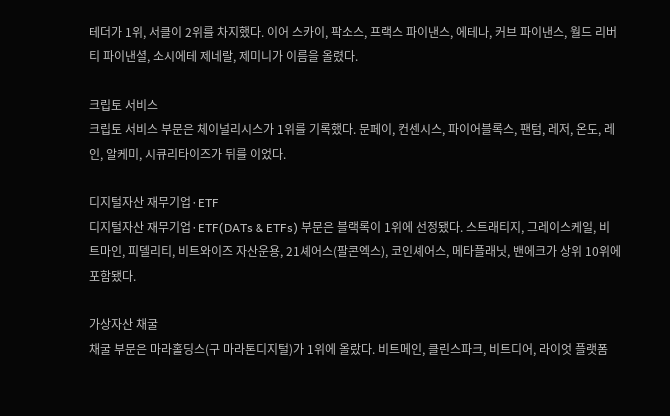테더가 1위, 서클이 2위를 차지했다. 이어 스카이, 팍소스, 프랙스 파이낸스, 에테나, 커브 파이낸스, 월드 리버티 파이낸셜, 소시에테 제네랄, 제미니가 이름을 올렸다.

크립토 서비스
크립토 서비스 부문은 체이널리시스가 1위를 기록했다. 문페이, 컨센시스, 파이어블록스, 팬텀, 레저, 온도, 레인, 알케미, 시큐리타이즈가 뒤를 이었다.

디지털자산 재무기업·ETF
디지털자산 재무기업·ETF(DATs & ETFs) 부문은 블랙록이 1위에 선정됐다. 스트래티지, 그레이스케일, 비트마인, 피델리티, 비트와이즈 자산운용, 21셰어스(팔콘엑스), 코인셰어스, 메타플래닛, 밴에크가 상위 10위에 포함됐다.

가상자산 채굴
채굴 부문은 마라홀딩스(구 마라톤디지털)가 1위에 올랐다. 비트메인, 클린스파크, 비트디어, 라이엇 플랫폼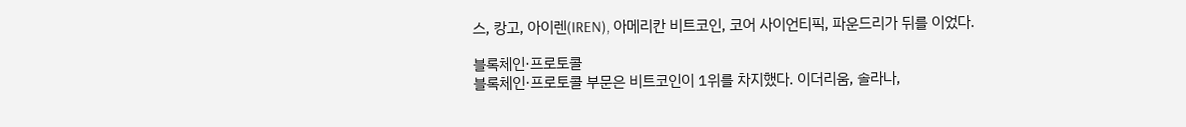스, 캉고, 아이렌(IREN), 아메리칸 비트코인, 코어 사이언티픽, 파운드리가 뒤를 이었다.

블록체인·프로토콜
블록체인·프로토콜 부문은 비트코인이 1위를 차지했다. 이더리움, 솔라나,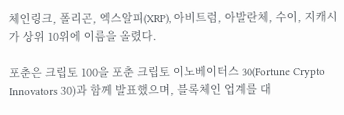체인링크, 폴리곤, 엑스알피(XRP), 아비트럼, 아발란체, 수이, 지캐시가 상위 10위에 이름을 올렸다.

포춘은 크립토 100을 포춘 크립토 이노베이터스 30(Fortune Crypto Innovators 30)과 함께 발표했으며, 블록체인 업계를 대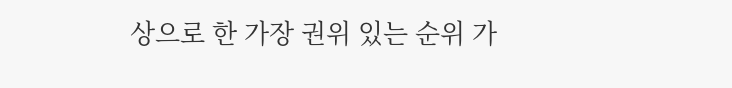상으로 한 가장 권위 있는 순위 가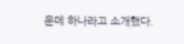운데 하나라고 소개했다.